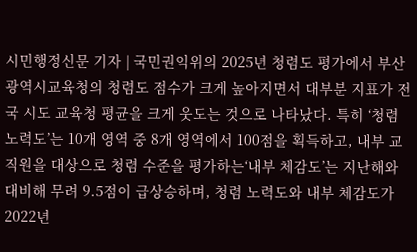시민행정신문 기자 | 국민권익위의 2025년 청렴도 평가에서 부산광역시교육청의 청렴도 점수가 크게 높아지면서 대부분 지표가 전국 시도 교육청 평균을 크게 웃도는 것으로 나타났다. 특히 ‘청렴 노력도’는 10개 영역 중 8개 영역에서 100점을 획득하고, 내부 교직원을 대상으로 청렴 수준을 평가하는‘내부 체감도’는 지난해와 대비해 무려 9.5점이 급상승하며, 청렴 노력도와 내부 체감도가 2022년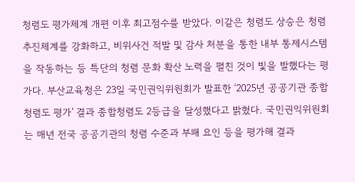청렴도 평가체계 개편 이후 최고점수를 받았다. 이같은 청렴도 상승은 청렴 추진체계를 강화하고, 비위사건 적발 및 감사 처분을 통한 내부 통제시스템을 작동하는 등 특단의 청렴 문화 확산 노력을 펼친 것이 빛을 발했다는 평가다. 부산교육청은 23일 국민권익위원회가 발표한 ‘2025년 공공기관 종합청렴도 평가’ 결과 종합청렴도 2등급을 달성했다고 밝혔다. 국민권익위원회는 매년 전국 공공기관의 청렴 수준과 부패 요인 등을 평가해 결과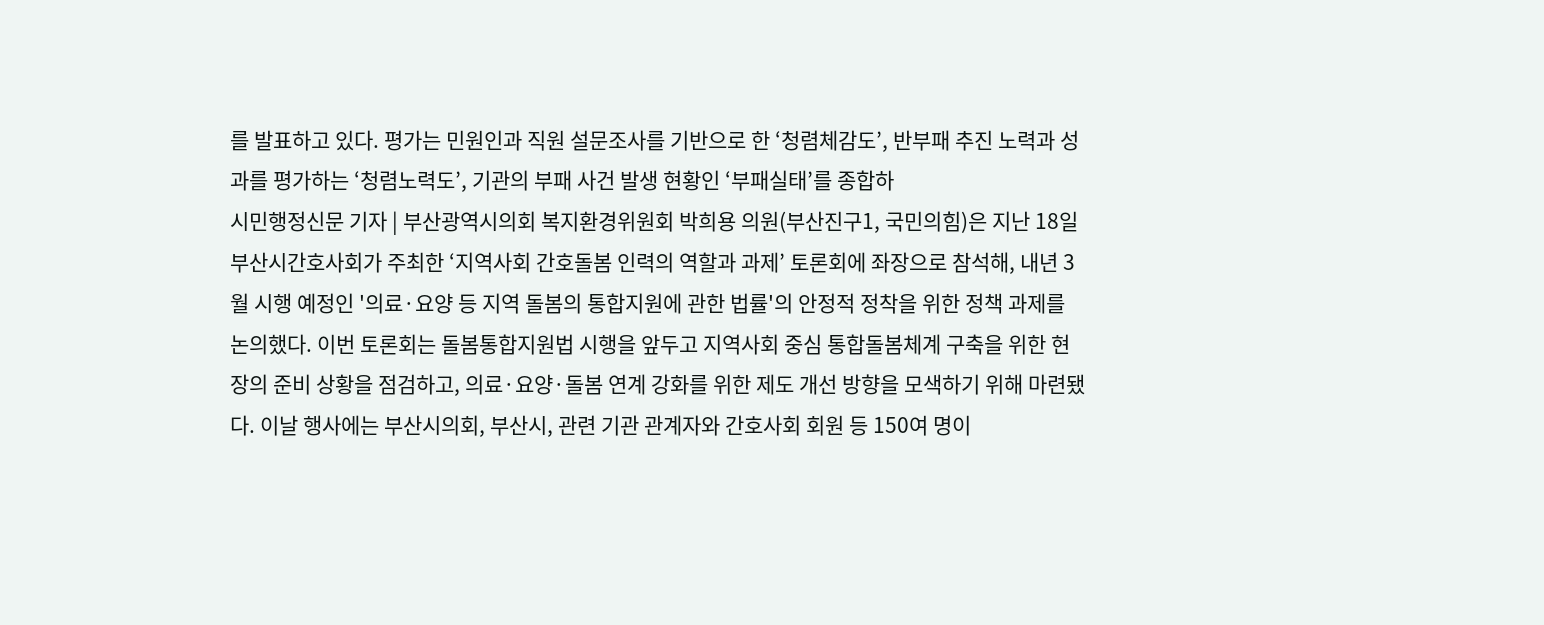를 발표하고 있다. 평가는 민원인과 직원 설문조사를 기반으로 한 ‘청렴체감도’, 반부패 추진 노력과 성과를 평가하는 ‘청렴노력도’, 기관의 부패 사건 발생 현황인 ‘부패실태’를 종합하
시민행정신문 기자 | 부산광역시의회 복지환경위원회 박희용 의원(부산진구1, 국민의힘)은 지난 18일 부산시간호사회가 주최한 ‘지역사회 간호돌봄 인력의 역할과 과제’ 토론회에 좌장으로 참석해, 내년 3월 시행 예정인 '의료·요양 등 지역 돌봄의 통합지원에 관한 법률'의 안정적 정착을 위한 정책 과제를 논의했다. 이번 토론회는 돌봄통합지원법 시행을 앞두고 지역사회 중심 통합돌봄체계 구축을 위한 현장의 준비 상황을 점검하고, 의료·요양·돌봄 연계 강화를 위한 제도 개선 방향을 모색하기 위해 마련됐다. 이날 행사에는 부산시의회, 부산시, 관련 기관 관계자와 간호사회 회원 등 150여 명이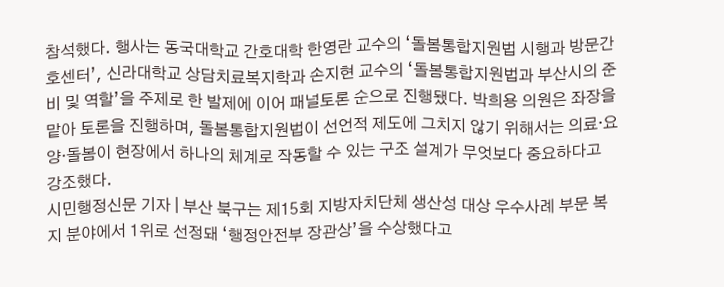참석했다. 행사는 동국대학교 간호대학 한영란 교수의 ‘돌봄통합지원법 시행과 방문간호센터’, 신라대학교 상담치료복지학과 손지현 교수의 ‘돌봄통합지원법과 부산시의 준비 및 역할’을 주제로 한 발제에 이어 패널토론 순으로 진행됐다. 박희용 의원은 좌장을 맡아 토론을 진행하며, 돌봄통합지원법이 선언적 제도에 그치지 않기 위해서는 의료·요양·돌봄이 현장에서 하나의 체계로 작동할 수 있는 구조 설계가 무엇보다 중요하다고 강조했다.
시민행정신문 기자 | 부산 북구는 제15회 지방자치단체 생산성 대상 우수사례 부문 복지 분야에서 1위로 선정돼 ‘행정안전부 장관상’을 수상했다고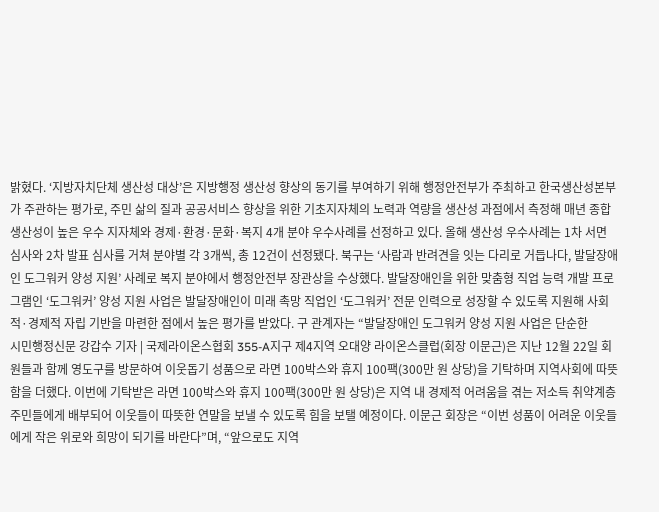밝혔다. ‘지방자치단체 생산성 대상’은 지방행정 생산성 향상의 동기를 부여하기 위해 행정안전부가 주최하고 한국생산성본부가 주관하는 평가로, 주민 삶의 질과 공공서비스 향상을 위한 기초지자체의 노력과 역량을 생산성 과점에서 측정해 매년 종합 생산성이 높은 우수 지자체와 경제·환경·문화·복지 4개 분야 우수사례를 선정하고 있다. 올해 생산성 우수사례는 1차 서면 심사와 2차 발표 심사를 거쳐 분야별 각 3개씩, 총 12건이 선정됐다. 북구는 ‘사람과 반려견을 잇는 다리로 거듭나다, 발달장애인 도그워커 양성 지원’ 사례로 복지 분야에서 행정안전부 장관상을 수상했다. 발달장애인을 위한 맞춤형 직업 능력 개발 프로그램인 ‘도그워커’ 양성 지원 사업은 발달장애인이 미래 촉망 직업인 ‘도그워커’ 전문 인력으로 성장할 수 있도록 지원해 사회적·경제적 자립 기반을 마련한 점에서 높은 평가를 받았다. 구 관계자는 “발달장애인 도그워커 양성 지원 사업은 단순한
시민행정신문 강갑수 기자 | 국제라이온스협회 355-A지구 제4지역 오대양 라이온스클럽(회장 이문근)은 지난 12월 22일 회원들과 함께 영도구를 방문하여 이웃돕기 성품으로 라면 100박스와 휴지 100팩(300만 원 상당)을 기탁하며 지역사회에 따뜻함을 더했다. 이번에 기탁받은 라면 100박스와 휴지 100팩(300만 원 상당)은 지역 내 경제적 어려움을 겪는 저소득 취약계층 주민들에게 배부되어 이웃들이 따뜻한 연말을 보낼 수 있도록 힘을 보탤 예정이다. 이문근 회장은 “이번 성품이 어려운 이웃들에게 작은 위로와 희망이 되기를 바란다”며, “앞으로도 지역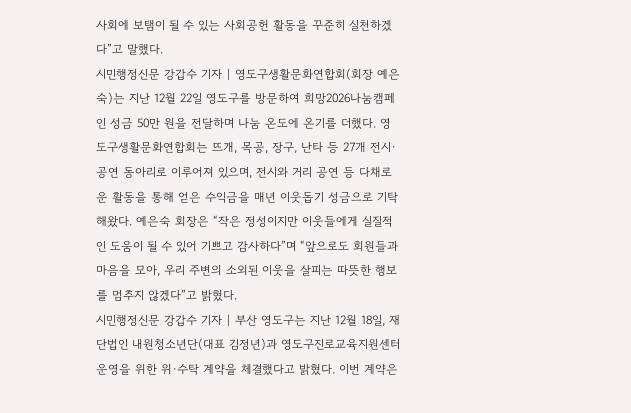사회에 보탬이 될 수 있는 사회공헌 활동을 꾸준히 실천하겠다”고 말했다.
시민행정신문 강갑수 기자 | 영도구생활문화연합회(회장 예은숙)는 지난 12월 22일 영도구를 방문하여 희망2026나눔캠페인 성금 50만 원을 전달하며 나눔 온도에 온기를 더했다. 영도구생활문화연합회는 뜨개, 목공, 장구, 난타 등 27개 전시·공연 동아리로 이루어져 있으며, 전시와 거리 공연 등 다채로운 활동을 통해 얻은 수익금을 매년 이웃돕기 성금으로 기탁해왔다. 예은숙 회장은 “작은 정성이지만 이웃들에게 실질적인 도움이 될 수 있어 기쁘고 감사하다”며 “앞으로도 회원들과 마음을 모아, 우리 주변의 소외된 이웃을 살피는 따뜻한 행보를 멈추지 않겠다”고 밝혔다.
시민행정신문 강갑수 기자 | 부산 영도구는 지난 12월 18일, 재단법인 내원청소년단(대표 김정년)과 영도구진로교육지원센터 운영을 위한 위·수탁 계약을 체결했다고 밝혔다. 이번 계약은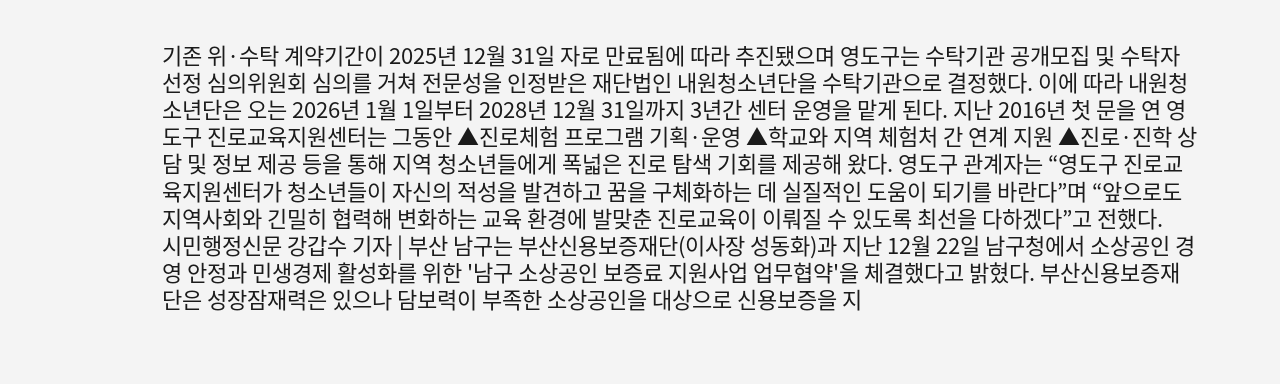기존 위·수탁 계약기간이 2025년 12월 31일 자로 만료됨에 따라 추진됐으며 영도구는 수탁기관 공개모집 및 수탁자선정 심의위원회 심의를 거쳐 전문성을 인정받은 재단법인 내원청소년단을 수탁기관으로 결정했다. 이에 따라 내원청소년단은 오는 2026년 1월 1일부터 2028년 12월 31일까지 3년간 센터 운영을 맡게 된다. 지난 2016년 첫 문을 연 영도구 진로교육지원센터는 그동안 ▲진로체험 프로그램 기획·운영 ▲학교와 지역 체험처 간 연계 지원 ▲진로·진학 상담 및 정보 제공 등을 통해 지역 청소년들에게 폭넓은 진로 탐색 기회를 제공해 왔다. 영도구 관계자는 “영도구 진로교육지원센터가 청소년들이 자신의 적성을 발견하고 꿈을 구체화하는 데 실질적인 도움이 되기를 바란다”며 “앞으로도 지역사회와 긴밀히 협력해 변화하는 교육 환경에 발맞춘 진로교육이 이뤄질 수 있도록 최선을 다하겠다”고 전했다.
시민행정신문 강갑수 기자 | 부산 남구는 부산신용보증재단(이사장 성동화)과 지난 12월 22일 남구청에서 소상공인 경영 안정과 민생경제 활성화를 위한 '남구 소상공인 보증료 지원사업 업무협약'을 체결했다고 밝혔다. 부산신용보증재단은 성장잠재력은 있으나 담보력이 부족한 소상공인을 대상으로 신용보증을 지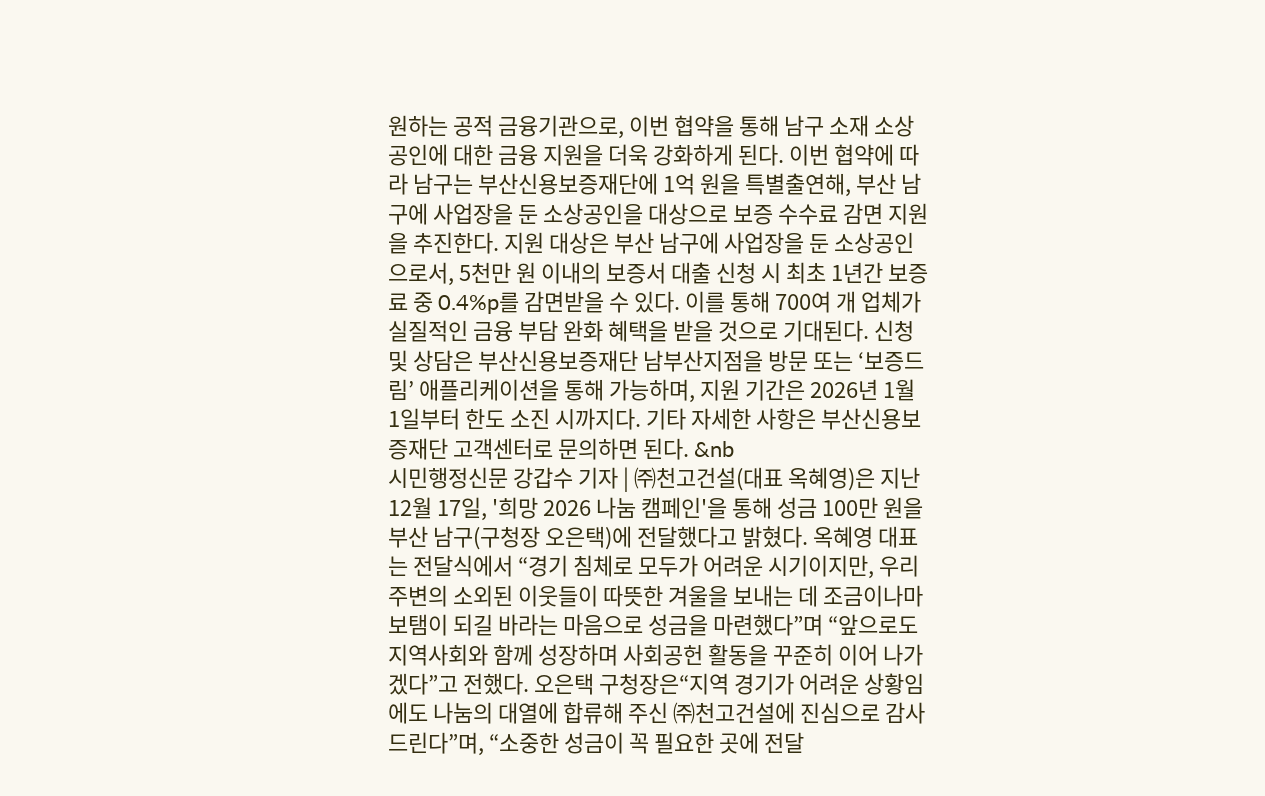원하는 공적 금융기관으로, 이번 협약을 통해 남구 소재 소상공인에 대한 금융 지원을 더욱 강화하게 된다. 이번 협약에 따라 남구는 부산신용보증재단에 1억 원을 특별출연해, 부산 남구에 사업장을 둔 소상공인을 대상으로 보증 수수료 감면 지원을 추진한다. 지원 대상은 부산 남구에 사업장을 둔 소상공인으로서, 5천만 원 이내의 보증서 대출 신청 시 최초 1년간 보증료 중 0.4%p를 감면받을 수 있다. 이를 통해 700여 개 업체가 실질적인 금융 부담 완화 혜택을 받을 것으로 기대된다. 신청 및 상담은 부산신용보증재단 남부산지점을 방문 또는 ‘보증드림’ 애플리케이션을 통해 가능하며, 지원 기간은 2026년 1월 1일부터 한도 소진 시까지다. 기타 자세한 사항은 부산신용보증재단 고객센터로 문의하면 된다. &nb
시민행정신문 강갑수 기자 | ㈜천고건설(대표 옥혜영)은 지난 12월 17일, '희망 2026 나눔 캠페인'을 통해 성금 100만 원을 부산 남구(구청장 오은택)에 전달했다고 밝혔다. 옥혜영 대표는 전달식에서 “경기 침체로 모두가 어려운 시기이지만, 우리 주변의 소외된 이웃들이 따뜻한 겨울을 보내는 데 조금이나마 보탬이 되길 바라는 마음으로 성금을 마련했다”며 “앞으로도 지역사회와 함께 성장하며 사회공헌 활동을 꾸준히 이어 나가겠다”고 전했다. 오은택 구청장은“지역 경기가 어려운 상황임에도 나눔의 대열에 합류해 주신 ㈜천고건설에 진심으로 감사드린다”며, “소중한 성금이 꼭 필요한 곳에 전달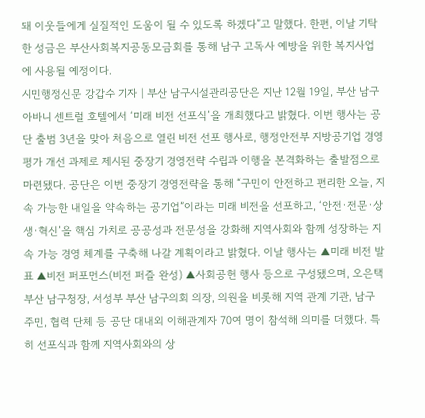돼 이웃들에게 실질적인 도움이 될 수 있도록 하겠다”고 말했다. 한편, 이날 기탁한 성금은 부산사회복지공동모금회를 통해 남구 고독사 예방을 위한 복지사업에 사용될 예정이다.
시민행정신문 강갑수 기자 | 부산 남구시설관리공단은 지난 12월 19일, 부산 남구 아바니 센트럴 호텔에서 ‘미래 비전 선포식’을 개최했다고 밝혔다. 이번 행사는 공단 출범 3년을 맞아 처음으로 열린 비전 선포 행사로, 행정안전부 지방공기업 경영평가 개선 과제로 제시된 중장기 경영전략 수립과 이행을 본격화하는 출발점으로 마련됐다. 공단은 이번 중장기 경영전략을 통해 “구민이 안전하고 편리한 오늘, 지속 가능한 내일을 약속하는 공기업”이라는 미래 비전을 선포하고, ‘안전·전문·상생·혁신’을 핵심 가치로 공공성과 전문성을 강화해 지역사회와 함께 성장하는 지속 가능 경영 체계를 구축해 나갈 계획이라고 밝혔다. 이날 행사는 ▲미래 비전 발표 ▲비전 퍼포먼스(비전 퍼즐 완성) ▲사회공헌 행사 등으로 구성됐으며, 오은택 부산 남구청장, 서성부 부산 남구의회 의장, 의원을 비롯해 지역 관계 기관, 남구 주민, 협력 단체 등 공단 대내외 이해관계자 70여 명이 참석해 의미를 더했다. 특히 선포식과 함께 지역사회와의 상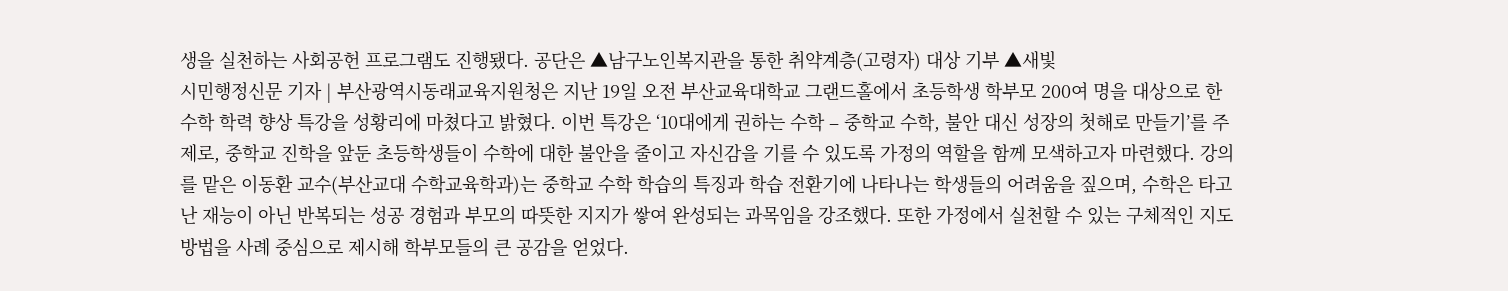생을 실천하는 사회공헌 프로그램도 진행됐다. 공단은 ▲남구노인복지관을 통한 취약계층(고령자) 대상 기부 ▲새빛
시민행정신문 기자 | 부산광역시동래교육지원청은 지난 19일 오전 부산교육대학교 그랜드홀에서 초등학생 학부모 200여 명을 대상으로 한 수학 학력 향상 특강을 성황리에 마쳤다고 밝혔다. 이번 특강은 ‘10대에게 권하는 수학 – 중학교 수학, 불안 대신 성장의 첫해로 만들기’를 주제로, 중학교 진학을 앞둔 초등학생들이 수학에 대한 불안을 줄이고 자신감을 기를 수 있도록 가정의 역할을 함께 모색하고자 마련했다. 강의를 맡은 이동환 교수(부산교대 수학교육학과)는 중학교 수학 학습의 특징과 학습 전환기에 나타나는 학생들의 어려움을 짚으며, 수학은 타고난 재능이 아닌 반복되는 성공 경험과 부모의 따뜻한 지지가 쌓여 완성되는 과목임을 강조했다. 또한 가정에서 실천할 수 있는 구체적인 지도 방법을 사례 중심으로 제시해 학부모들의 큰 공감을 얻었다.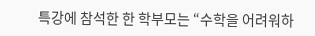특강에 참석한 한 학부모는 “수학을 어려워하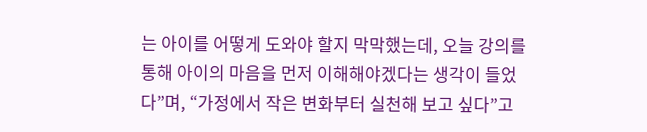는 아이를 어떻게 도와야 할지 막막했는데, 오늘 강의를 통해 아이의 마음을 먼저 이해해야겠다는 생각이 들었다”며, “가정에서 작은 변화부터 실천해 보고 싶다”고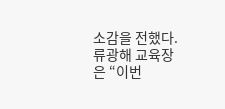소감을 전했다. 류광해 교육장은 “이번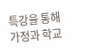특강을 통해 가정과 학교